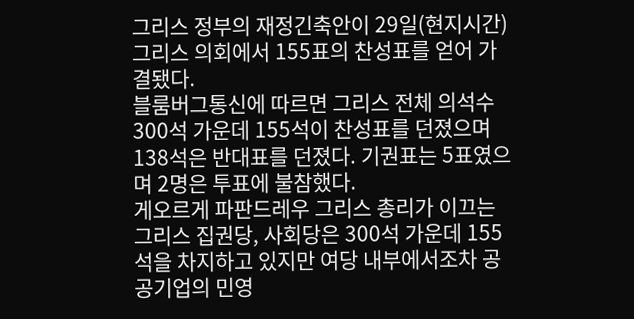그리스 정부의 재정긴축안이 29일(현지시간) 그리스 의회에서 155표의 찬성표를 얻어 가결됐다.
블룸버그통신에 따르면 그리스 전체 의석수 300석 가운데 155석이 찬성표를 던졌으며 138석은 반대표를 던졌다. 기권표는 5표였으며 2명은 투표에 불참했다.
게오르게 파판드레우 그리스 총리가 이끄는 그리스 집권당, 사회당은 300석 가운데 155석을 차지하고 있지만 여당 내부에서조차 공공기업의 민영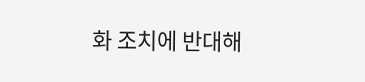화 조치에 반대해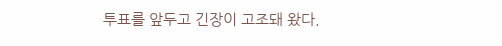투표를 앞두고 긴장이 고조돼 왔다.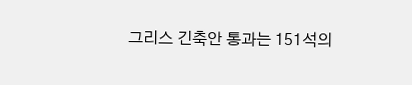그리스 긴축안 통과는 151석의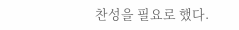찬성을 필요로 했다.